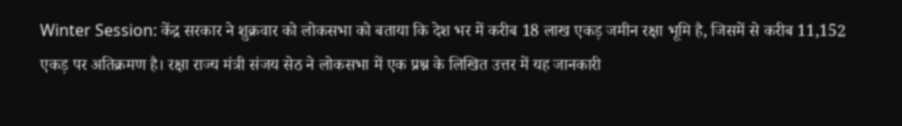Winter Session: केंद्र सरकार ने शुक्रवार को लोकसभा को बताया कि देश भर में करीब 18 लाख एकड़ जमीन रक्षा भूमि है, जिसमें से करीब 11,152 एकड़ पर अतिक्रमण है। रक्षा राज्य मंत्री संजय सेठ ने लोकसभा में एक प्रश्न के लिखित उत्तर में यह जानकारी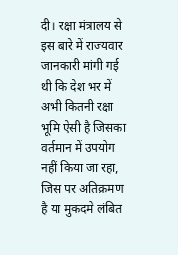दी। रक्षा मंत्रालय से इस बारे में राज्यवार जानकारी मांगी गई थी कि देश भर में अभी कितनी रक्षा भूमि ऐसी है जिसका वर्तमान में उपयोग नहीं किया जा रहा, जिस पर अतिक्रमण है या मुकदमे लंबित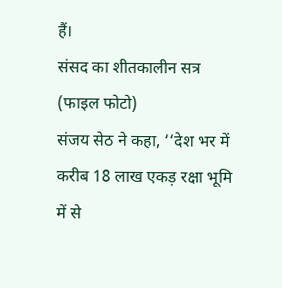हैं।
संसद का शीतकालीन सत्र (फाइल फोटो)
संजय सेठ ने कहा, ‘‘देश भर में करीब 18 लाख एकड़ रक्षा भूमि में से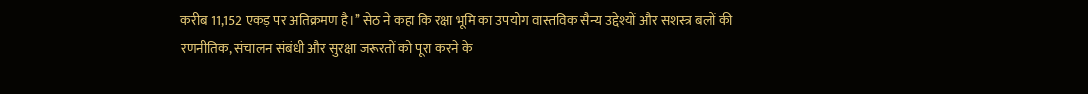करीब 11,152 एकड़ पर अतिक्रमण है।’’ सेठ ने कहा कि रक्षा भूमि का उपयोग वास्तविक सैन्य उद्देश्यों और सशस्त्र बलों की रणनीतिक, संचालन संबंधी और सुरक्षा जरूरतों को पूरा करने के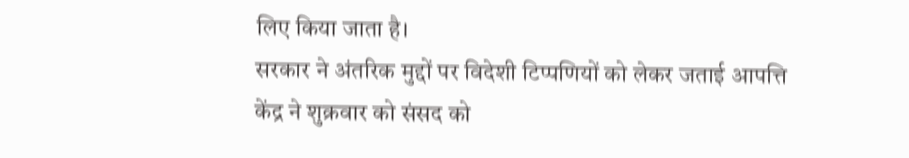लिए किया जाता है।
सरकार ने अंतरिक मुद्दों पर विदेशी टिप्पणियों को लेकर जताई आपत्ति
केंद्र ने शुक्रवार को संसद को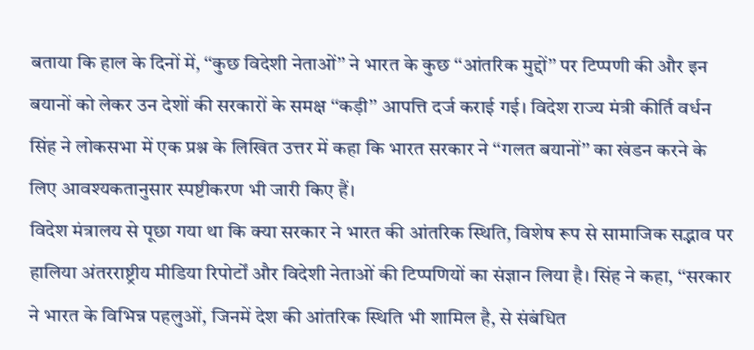बताया कि हाल के दिनों में, ‘‘कुछ विदेशी नेताओं’’ ने भारत के कुछ ‘‘आंतरिक मुद्दों’’ पर टिप्पणी की और इन बयानों को लेकर उन देशों की सरकारों के समक्ष ‘‘कड़ी’’ आपत्ति दर्ज कराई गई। विदेश राज्य मंत्री कीर्ति वर्धन सिंह ने लोकसभा में एक प्रश्न के लिखित उत्तर में कहा कि भारत सरकार ने ‘‘गलत बयानों’’ का खंडन करने के लिए आवश्यकतानुसार स्पष्टीकरण भी जारी किए हैं।
विदेश मंत्रालय से पूछा गया था कि क्या सरकार ने भारत की आंतरिक स्थिति, विशेष रूप से सामाजिक सद्भाव पर हालिया अंतरराष्ट्रीय मीडिया रिपोर्टों और विदेशी नेताओं की टिप्पणियों का संज्ञान लिया है। सिंह ने कहा, ‘‘सरकार ने भारत के विभिन्न पहलुओं, जिनमें देश की आंतरिक स्थिति भी शामिल है, से संबंधित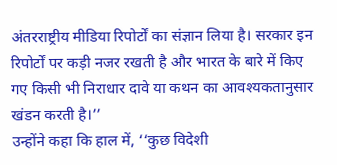अंतरराष्ट्रीय मीडिया रिपोर्टों का संज्ञान लिया है। सरकार इन रिपोर्टों पर कड़ी नजर रखती है और भारत के बारे में किए गए किसी भी निराधार दावे या कथन का आवश्यकतानुसार खंडन करती है।’’
उन्होंने कहा कि हाल में, ‘‘कुछ विदेशी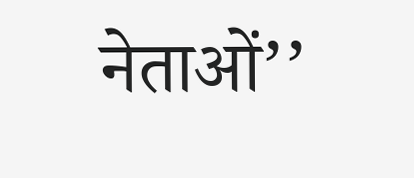नेताओं’’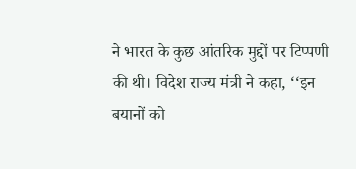ने भारत के कुछ आंतरिक मुद्दों पर टिप्पणी की थी। विदेश राज्य मंत्री ने कहा, ‘‘इन बयानों को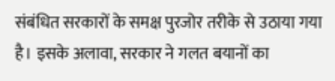संबंधित सरकारों के समक्ष पुरजोर तरीके से उठाया गया है। इसके अलावा, सरकार ने गलत बयानों का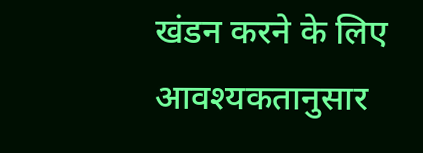खंडन करने के लिए आवश्यकतानुसार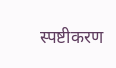स्पष्टीकरण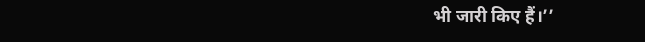भी जारी किए हैं।’’